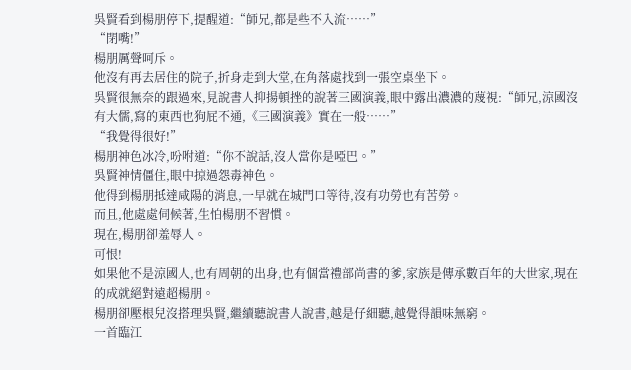吳賢看到楊朋停下,提醒道:“師兄,都是些不入流……”
“閉嘴!”
楊朋厲聲呵斥。
他沒有再去居住的院子,折身走到大堂,在角落處找到一張空桌坐下。
吳賢很無奈的跟過來,見說書人抑揚頓挫的說著三國演義,眼中露出濃濃的蔑視:“師兄,涼國沒有大儒,寫的東西也狗屁不通,《三國演義》實在一般……”
“我覺得很好!”
楊朋神色冰冷,吩咐道:“你不說話,沒人當你是啞巴。”
吳賢神情僵住,眼中掠過怨毒神色。
他得到楊朋抵達咸陽的消息,一早就在城門口等待,沒有功勞也有苦勞。
而且,他處處伺候著,生怕楊朋不習慣。
現在,楊朋卻羞辱人。
可恨!
如果他不是涼國人,也有周朝的出身,也有個當禮部尚書的爹,家族是傳承數百年的大世家,現在的成就絕對遠超楊朋。
楊朋卻壓根兒沒搭理吳賢,繼續聽說書人說書,越是仔細聽,越覺得韻味無窮。
一首臨江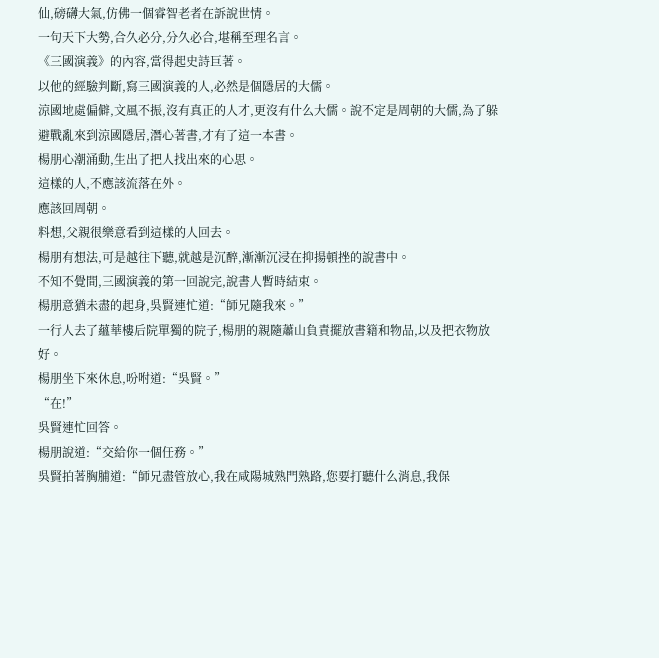仙,磅礴大氣,仿佛一個睿智老者在訴說世情。
一句天下大勢,合久必分,分久必合,堪稱至理名言。
《三國演義》的內容,當得起史詩巨著。
以他的經驗判斷,寫三國演義的人,必然是個隱居的大儒。
涼國地處偏僻,文風不振,沒有真正的人才,更沒有什么大儒。說不定是周朝的大儒,為了躲避戰亂來到涼國隱居,潛心著書,才有了這一本書。
楊朋心潮涌動,生出了把人找出來的心思。
這樣的人,不應該流落在外。
應該回周朝。
料想,父親很樂意看到這樣的人回去。
楊朋有想法,可是越往下聽,就越是沉醉,漸漸沉浸在抑揚頓挫的說書中。
不知不覺間,三國演義的第一回說完,說書人暫時結束。
楊朋意猶未盡的起身,吳賢連忙道:“師兄隨我來。”
一行人去了蘊華樓后院單獨的院子,楊朋的親隨蕭山負責擺放書籍和物品,以及把衣物放好。
楊朋坐下來休息,吩咐道:“吳賢。”
“在!”
吳賢連忙回答。
楊朋說道:“交給你一個任務。”
吳賢拍著胸脯道:“師兄盡管放心,我在咸陽城熟門熟路,您要打聽什么消息,我保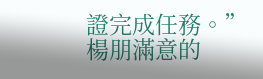證完成任務。”
楊朋滿意的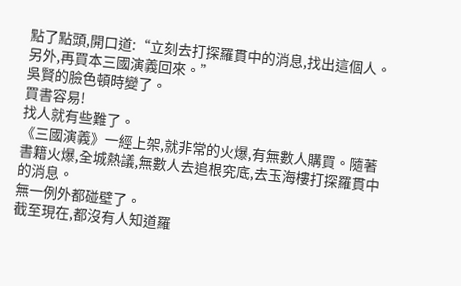點了點頭,開口道:“立刻去打探羅貫中的消息,找出這個人。另外,再買本三國演義回來。”
吳賢的臉色頓時變了。
買書容易!
找人就有些難了。
《三國演義》一經上架,就非常的火爆,有無數人購買。隨著書籍火爆,全城熱議,無數人去追根究底,去玉海樓打探羅貫中的消息。
無一例外都碰壁了。
截至現在,都沒有人知道羅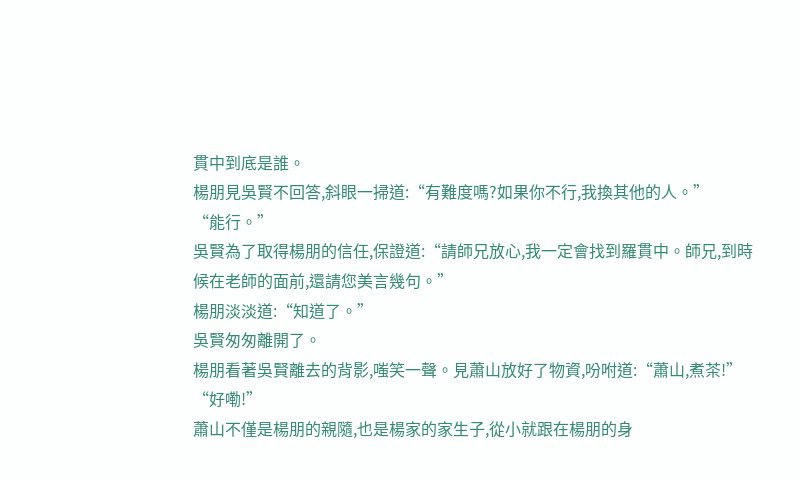貫中到底是誰。
楊朋見吳賢不回答,斜眼一掃道:“有難度嗎?如果你不行,我換其他的人。”
“能行。”
吳賢為了取得楊朋的信任,保證道:“請師兄放心,我一定會找到羅貫中。師兄,到時候在老師的面前,還請您美言幾句。”
楊朋淡淡道:“知道了。”
吳賢匆匆離開了。
楊朋看著吳賢離去的背影,嗤笑一聲。見蕭山放好了物資,吩咐道:“蕭山,煮茶!”
“好嘞!”
蕭山不僅是楊朋的親隨,也是楊家的家生子,從小就跟在楊朋的身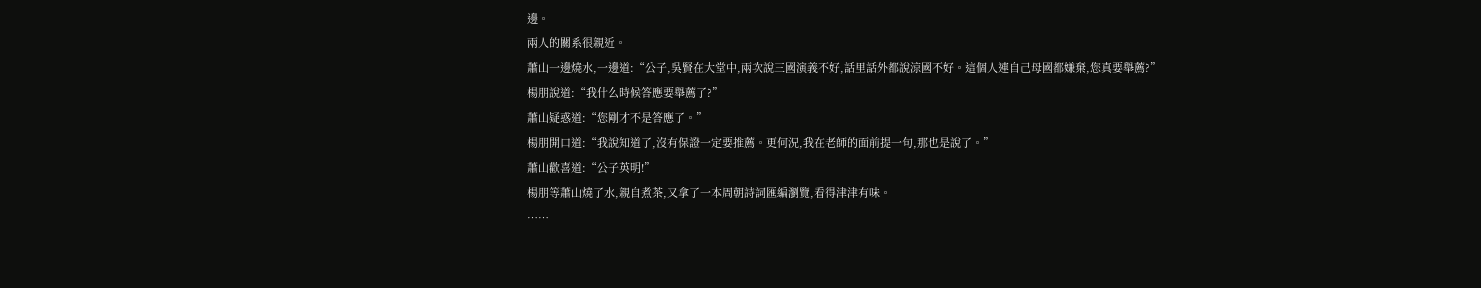邊。
兩人的關系很親近。
蕭山一邊燒水,一邊道:“公子,吳賢在大堂中,兩次說三國演義不好,話里話外都說涼國不好。這個人連自己母國都嫌棄,您真要舉薦?”
楊朋說道:“我什么時候答應要舉薦了?”
蕭山疑惑道:“您剛才不是答應了。”
楊朋開口道:“我說知道了,沒有保證一定要推薦。更何況,我在老師的面前提一句,那也是說了。”
蕭山歡喜道:“公子英明!”
楊朋等蕭山燒了水,親自煮茶,又拿了一本周朝詩詞匯編瀏覽,看得津津有味。
……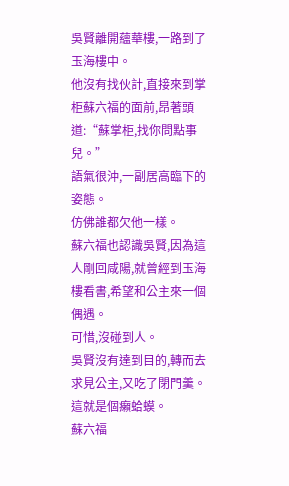吳賢離開蘊華樓,一路到了玉海樓中。
他沒有找伙計,直接來到掌柜蘇六福的面前,昂著頭道:“蘇掌柜,找你問點事兒。”
語氣很沖,一副居高臨下的姿態。
仿佛誰都欠他一樣。
蘇六福也認識吳賢,因為這人剛回咸陽,就曾經到玉海樓看書,希望和公主來一個偶遇。
可惜,沒碰到人。
吳賢沒有達到目的,轉而去求見公主,又吃了閉門羹。
這就是個癩蛤蟆。
蘇六福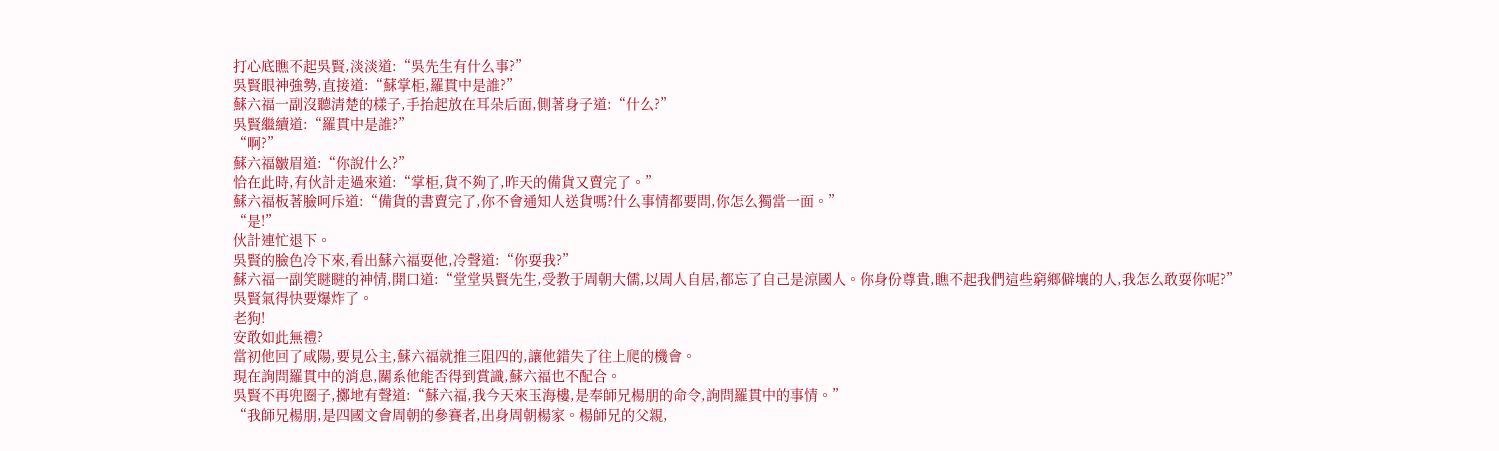打心底瞧不起吳賢,淡淡道:“吳先生有什么事?”
吳賢眼神強勢,直接道:“蘇掌柜,羅貫中是誰?”
蘇六福一副沒聽清楚的樣子,手抬起放在耳朵后面,側著身子道:“什么?”
吳賢繼續道:“羅貫中是誰?”
“啊?”
蘇六福皺眉道:“你說什么?”
恰在此時,有伙計走過來道:“掌柜,貨不夠了,昨天的備貨又賣完了。”
蘇六福板著臉呵斥道:“備貨的書賣完了,你不會通知人送貨嗎?什么事情都要問,你怎么獨當一面。”
“是!”
伙計連忙退下。
吳賢的臉色冷下來,看出蘇六福耍他,冷聲道:“你耍我?”
蘇六福一副笑瞇瞇的神情,開口道:“堂堂吳賢先生,受教于周朝大儒,以周人自居,都忘了自己是涼國人。你身份尊貴,瞧不起我們這些窮鄉僻壤的人,我怎么敢耍你呢?”
吳賢氣得快要爆炸了。
老狗!
安敢如此無禮?
當初他回了咸陽,要見公主,蘇六福就推三阻四的,讓他錯失了往上爬的機會。
現在詢問羅貫中的消息,關系他能否得到賞識,蘇六福也不配合。
吳賢不再兜圈子,擲地有聲道:“蘇六福,我今天來玉海樓,是奉師兄楊朋的命令,詢問羅貫中的事情。”
“我師兄楊朋,是四國文會周朝的參賽者,出身周朝楊家。楊師兄的父親,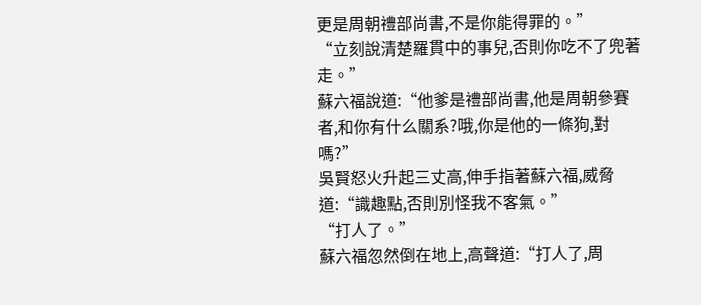更是周朝禮部尚書,不是你能得罪的。”
“立刻說清楚羅貫中的事兒,否則你吃不了兜著走。”
蘇六福說道:“他爹是禮部尚書,他是周朝參賽者,和你有什么關系?哦,你是他的一條狗,對嗎?”
吳賢怒火升起三丈高,伸手指著蘇六福,威脅道:“識趣點,否則別怪我不客氣。”
“打人了。”
蘇六福忽然倒在地上,高聲道:“打人了,周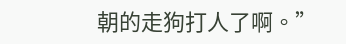朝的走狗打人了啊。”